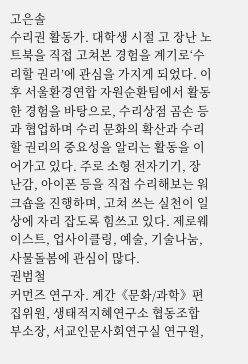고은솔
수리권 활동가. 대학생 시절 고 장난 노트북을 직접 고쳐본 경험을 계기로‘수리할 권리’에 관심을 가지게 되었다. 이후 서울환경연합 자원순환팀에서 활동한 경험을 바탕으로, 수리상점 곰손 등과 협업하며 수리 문화의 확산과 수리할 권리의 중요성을 알리는 활동을 이어가고 있다. 주로 소형 전자기기, 장난감, 아이폰 등을 직접 수리해보는 워크숍을 진행하며, 고쳐 쓰는 실천이 일상에 자리 잡도록 힘쓰고 있다. 제로웨이스트, 업사이클링, 예술, 기술나눔, 사물돌봄에 관심이 많다.
권범철
커먼즈 연구자. 계간《문화/과학》편집위원, 생태적지혜연구소 협동조합 부소장, 서교인문사회연구실 연구원,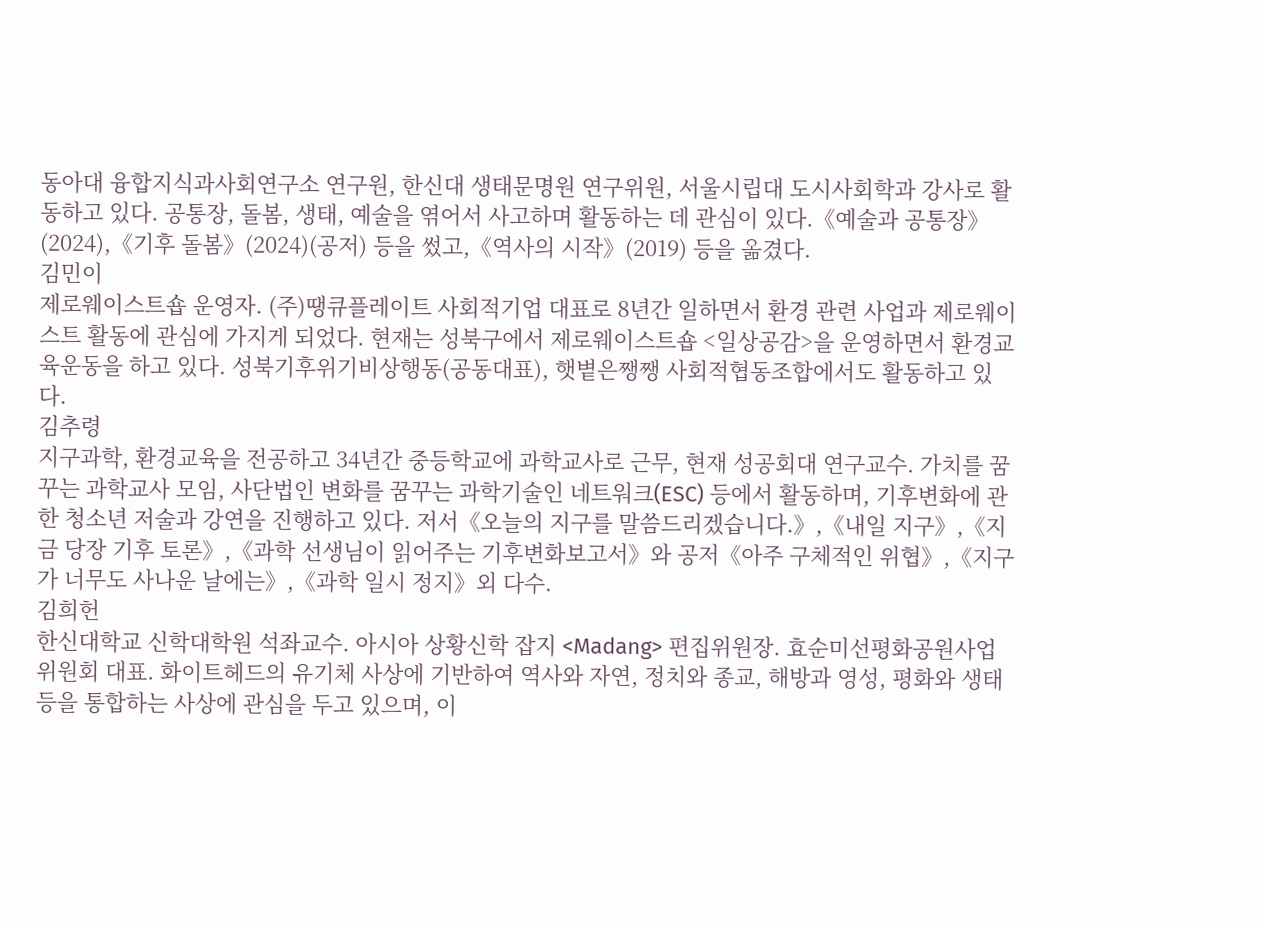동아대 융합지식과사회연구소 연구원, 한신대 생태문명원 연구위원, 서울시립대 도시사회학과 강사로 활동하고 있다. 공통장, 돌봄, 생태, 예술을 엮어서 사고하며 활동하는 데 관심이 있다.《예술과 공통장》(2024),《기후 돌봄》(2024)(공저) 등을 썼고,《역사의 시작》(2019) 등을 옮겼다.
김민이
제로웨이스트숍 운영자. (주)땡큐플레이트 사회적기업 대표로 8년간 일하면서 환경 관련 사업과 제로웨이스트 활동에 관심에 가지게 되었다. 현재는 성북구에서 제로웨이스트숍 <일상공감>을 운영하면서 환경교육운동을 하고 있다. 성북기후위기비상행동(공동대표), 햇볕은쨍쨍 사회적협동조합에서도 활동하고 있다.
김추령
지구과학, 환경교육을 전공하고 34년간 중등학교에 과학교사로 근무, 현재 성공회대 연구교수. 가치를 꿈꾸는 과학교사 모임, 사단법인 변화를 꿈꾸는 과학기술인 네트워크(ESC) 등에서 활동하며, 기후변화에 관한 청소년 저술과 강연을 진행하고 있다. 저서《오늘의 지구를 말씀드리겠습니다.》,《내일 지구》,《지금 당장 기후 토론》,《과학 선생님이 읽어주는 기후변화보고서》와 공저《아주 구체적인 위협》,《지구가 너무도 사나운 날에는》,《과학 일시 정지》외 다수.
김희헌
한신대학교 신학대학원 석좌교수. 아시아 상황신학 잡지 <Madang> 편집위원장. 효순미선평화공원사업위원회 대표. 화이트헤드의 유기체 사상에 기반하여 역사와 자연, 정치와 종교, 해방과 영성, 평화와 생태 등을 통합하는 사상에 관심을 두고 있으며, 이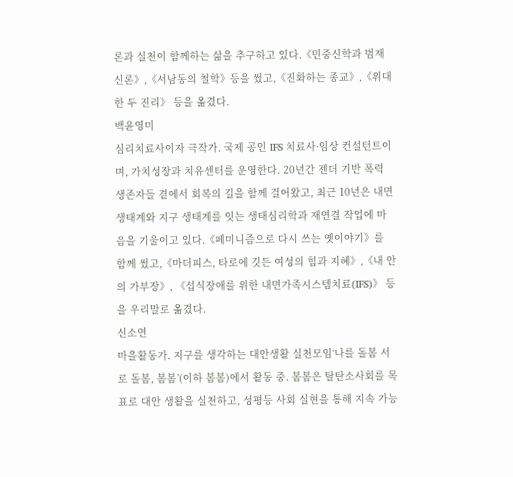론과 실천이 함께하는 삶을 추구하고 있다.《민중신학과 범재신론》,《서남동의 철학》등을 썼고,《진화하는 종교》,《위대한 두 진리》 등을 옮겼다.
백윤영미
심리치료사이자 극작가. 국제 공인 IFS 치료사·임상 컨설턴트이며, 가치성장과 치유센터를 운영한다. 20년간 젠더 기반 폭력 생존자들 곁에서 회복의 길을 함께 걸어왔고, 최근 10년은 내면 생태계와 지구 생태계를 잇는 생태심리학과 재연결 작업에 마음을 기울이고 있다.《페미니즘으로 다시 쓰는 옛이야기》를 함께 썼고,《마더피스, 타로에 깃든 여성의 힘과 지혜》,《내 안의 가부장》, 《섭식장애를 위한 내면가족시스템치료(IFS)》 등을 우리말로 옮겼다.
신소연
마을활동가. 지구를 생각하는 대안생활 실천모임‘나를 돌봄 서로 돌봄, 봄봄’(이하 봄봄)에서 활동 중. 봄봄은 탈탄소사회를 목표로 대안 생활을 실천하고, 성평등 사회 실현을 통해 지속 가능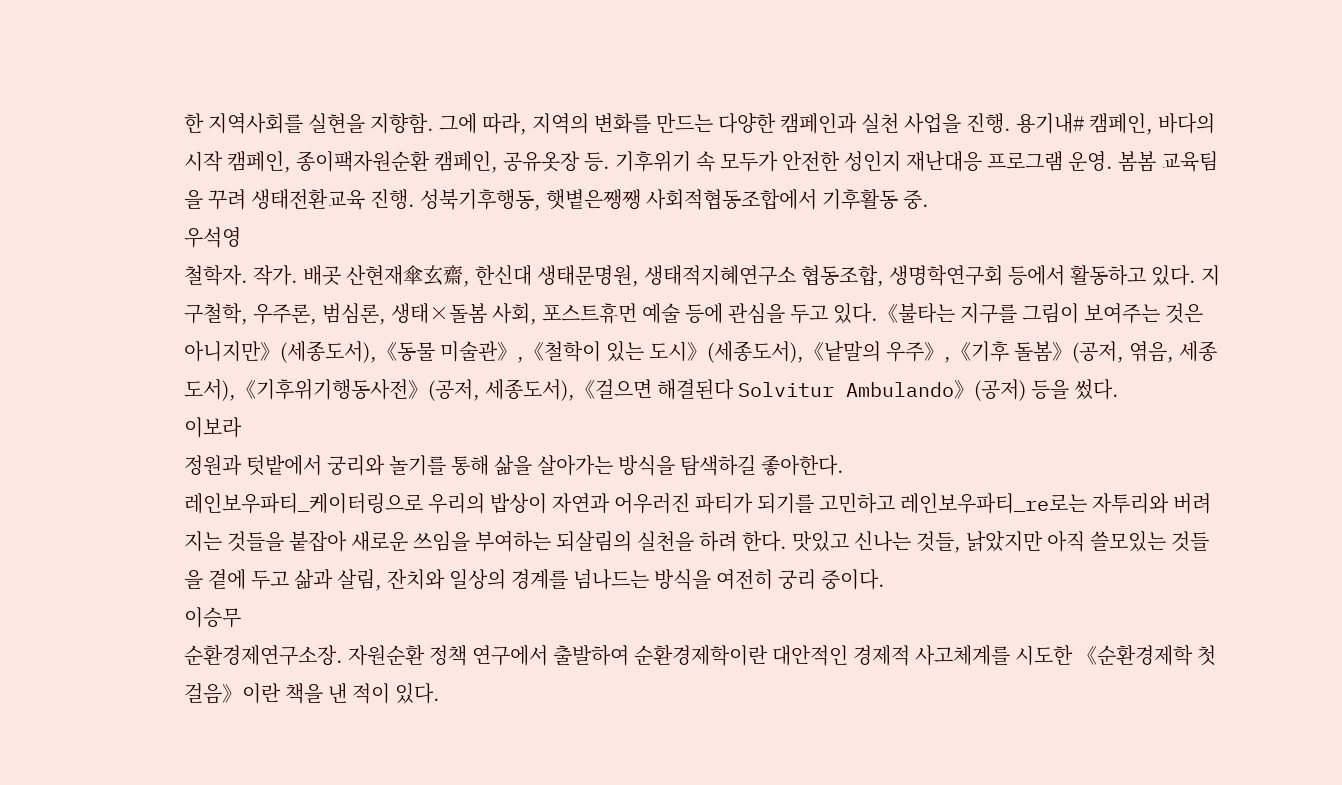한 지역사회를 실현을 지향함. 그에 따라, 지역의 변화를 만드는 다양한 캠페인과 실천 사업을 진행. 용기내# 캠페인, 바다의 시작 캠페인, 종이팩자원순환 캠페인, 공유옷장 등. 기후위기 속 모두가 안전한 성인지 재난대응 프로그램 운영. 봄봄 교육팀을 꾸려 생태전환교육 진행. 성북기후행동, 햇볕은쨍쨍 사회적협동조합에서 기후활동 중.
우석영
철학자. 작가. 배곳 산현재傘玄齋, 한신대 생태문명원, 생태적지혜연구소 협동조합, 생명학연구회 등에서 활동하고 있다. 지구철학, 우주론, 범심론, 생태×돌봄 사회, 포스트휴먼 예술 등에 관심을 두고 있다.《불타는 지구를 그림이 보여주는 것은 아니지만》(세종도서),《동물 미술관》,《철학이 있는 도시》(세종도서),《낱말의 우주》,《기후 돌봄》(공저, 엮음, 세종도서),《기후위기행동사전》(공저, 세종도서),《걸으면 해결된다 Solvitur Ambulando》(공저) 등을 썼다.
이보라
정원과 텃밭에서 궁리와 놀기를 통해 삶을 살아가는 방식을 탐색하길 좋아한다.
레인보우파티_케이터링으로 우리의 밥상이 자연과 어우러진 파티가 되기를 고민하고 레인보우파티_re로는 자투리와 버려지는 것들을 붙잡아 새로운 쓰임을 부여하는 되살림의 실천을 하려 한다. 맛있고 신나는 것들, 낡았지만 아직 쓸모있는 것들을 곁에 두고 삶과 살림, 잔치와 일상의 경계를 넘나드는 방식을 여전히 궁리 중이다.
이승무
순환경제연구소장. 자원순환 정책 연구에서 출발하여 순환경제학이란 대안적인 경제적 사고체계를 시도한 《순환경제학 첫걸음》이란 책을 낸 적이 있다.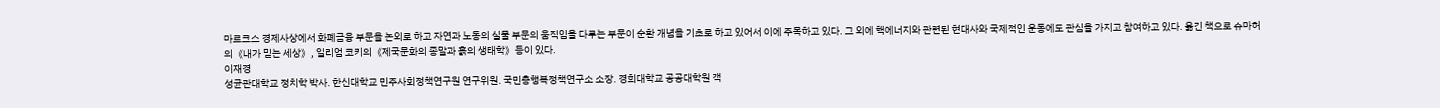마르크스 경제사상에서 화폐금융 부문을 논외로 하고 자연과 노동의 실물 부문의 움직임을 다루는 부문이 순환 개념을 기초로 하고 있어서 이에 주목하고 있다. 그 외에 핵에너지와 관련된 현대사와 국제적인 운동에도 관심을 가지고 참여하고 있다. 옮긴 책으로 슈마허의《내가 믿는 세상》, 일리엄 코키의《제국문화의 종말과 흙의 생태학》등이 있다.
이재경
성균관대학교 정치학 박사. 한신대학교 민주사회정책연구원 연구위원. 국민총행복정책연구소 소장. 경희대학교 공공대학원 객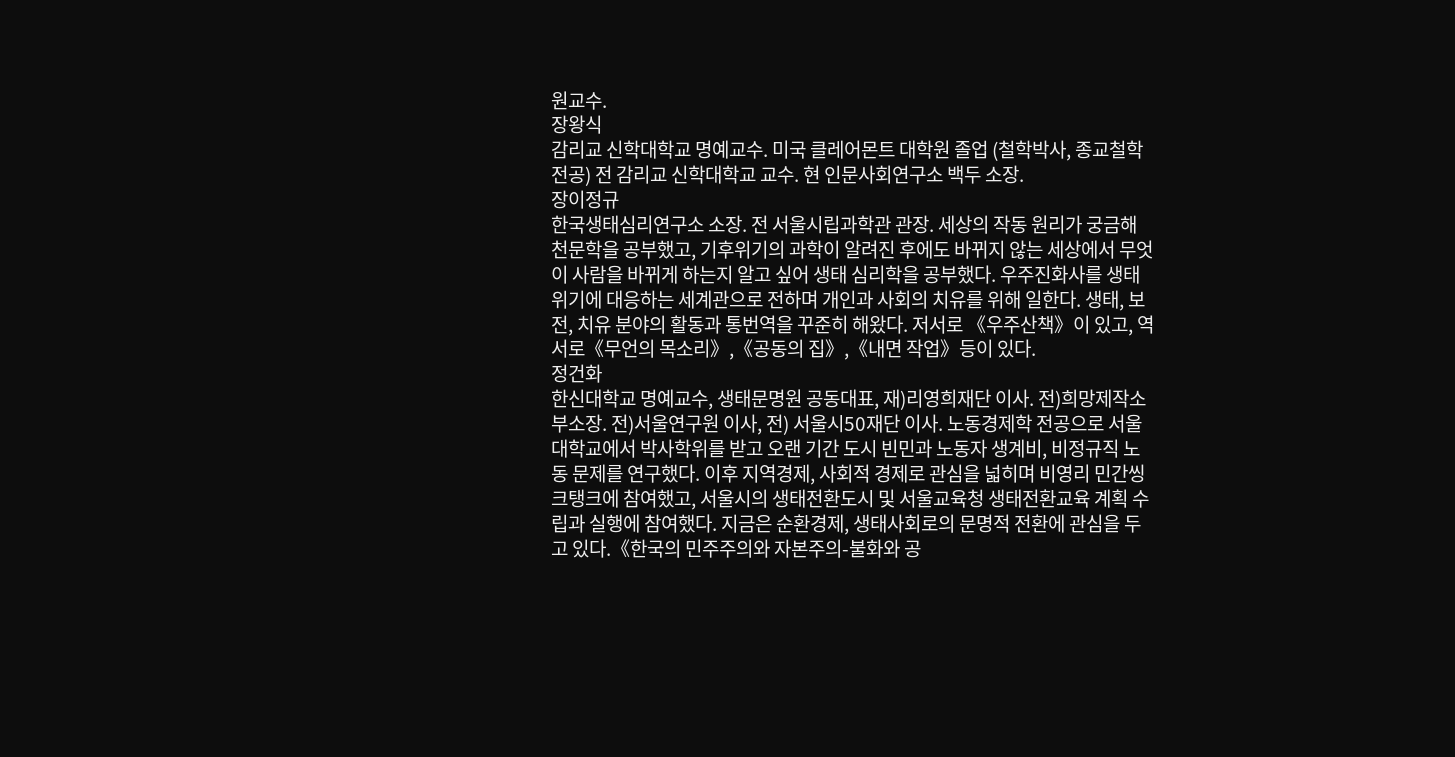원교수.
장왕식
감리교 신학대학교 명예교수. 미국 클레어몬트 대학원 졸업 (철학박사, 종교철학 전공) 전 감리교 신학대학교 교수. 현 인문사회연구소 백두 소장.
장이정규
한국생태심리연구소 소장. 전 서울시립과학관 관장. 세상의 작동 원리가 궁금해 천문학을 공부했고, 기후위기의 과학이 알려진 후에도 바뀌지 않는 세상에서 무엇이 사람을 바뀌게 하는지 알고 싶어 생태 심리학을 공부했다. 우주진화사를 생태위기에 대응하는 세계관으로 전하며 개인과 사회의 치유를 위해 일한다. 생태, 보전, 치유 분야의 활동과 통번역을 꾸준히 해왔다. 저서로 《우주산책》이 있고, 역서로《무언의 목소리》,《공동의 집》,《내면 작업》등이 있다.
정건화
한신대학교 명예교수, 생태문명원 공동대표, 재)리영희재단 이사. 전)희망제작소 부소장. 전)서울연구원 이사, 전) 서울시50재단 이사. 노동경제학 전공으로 서울대학교에서 박사학위를 받고 오랜 기간 도시 빈민과 노동자 생계비, 비정규직 노동 문제를 연구했다. 이후 지역경제, 사회적 경제로 관심을 넓히며 비영리 민간씽크탱크에 참여했고, 서울시의 생태전환도시 및 서울교육청 생태전환교육 계획 수립과 실행에 참여했다. 지금은 순환경제, 생태사회로의 문명적 전환에 관심을 두고 있다.《한국의 민주주의와 자본주의-불화와 공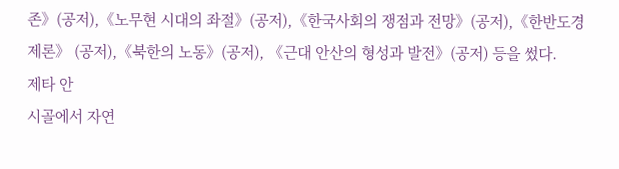존》(공저),《노무현 시대의 좌절》(공저),《한국사회의 쟁점과 전망》(공저),《한반도경제론》 (공저),《북한의 노동》(공저), 《근대 안산의 형성과 발전》(공저) 등을 썼다.
제타 안
시골에서 자연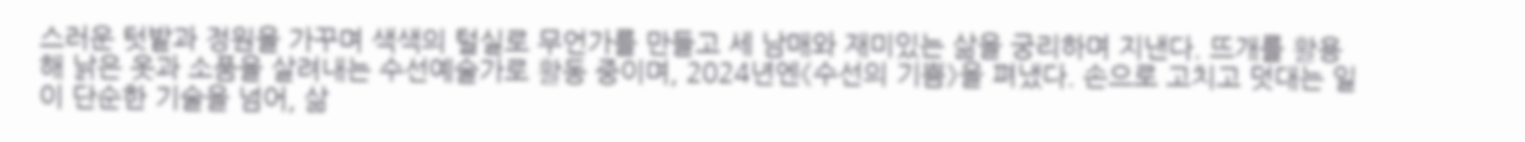스러운 텃밭과 정원을 가꾸며 색색의 털실로 무언가를 만들고 세 남매와 재미있는 삶을 궁리하며 지낸다. 뜨개를 활용해 낡은 옷과 소품을 살려내는 수선예술가로 활동 중이며, 2024년엔《수선의 기쁨》을 펴냈다. 손으로 고치고 덧대는 일이 단순한 기술을 넘어, 삶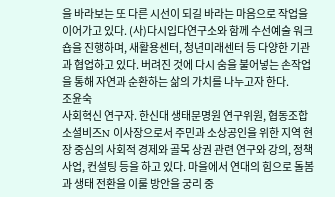을 바라보는 또 다른 시선이 되길 바라는 마음으로 작업을 이어가고 있다. (사)다시입다연구소와 함께 수선예술 워크숍을 진행하며, 새활용센터, 청년미래센터 등 다양한 기관과 협업하고 있다. 버려진 것에 다시 숨을 불어넣는 손작업을 통해 자연과 순환하는 삶의 가치를 나누고자 한다.
조윤숙
사회혁신 연구자. 한신대 생태문명원 연구위원, 협동조합 소셜비즈N 이사장으로서 주민과 소상공인을 위한 지역 현장 중심의 사회적 경제와 골목 상권 관련 연구와 강의, 정책 사업, 컨설팅 등을 하고 있다. 마을에서 연대의 힘으로 돌봄과 생태 전환을 이룰 방안을 궁리 중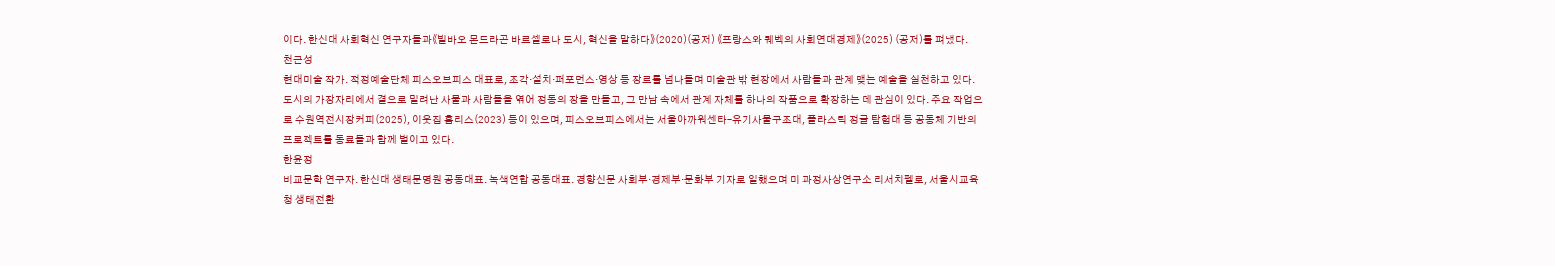이다. 한신대 사회혁신 연구자들과《빌바오 몬드라곤 바르셀로나 도시, 혁신을 말하다》(2020)(공저) 《프랑스와 퀘벡의 사회연대경제》(2025) (공저)를 펴냈다.
천근성
현대미술 작가. 적정예술단체 피스오브피스 대표로, 조각·설치·퍼포먼스·영상 등 장르를 넘나들며 미술관 밖 현장에서 사람들과 관계 맺는 예술을 실천하고 있다. 도시의 가장자리에서 곁으로 밀려난 사물과 사람들을 엮어 정동의 장을 만들고, 그 만남 속에서 관계 자체를 하나의 작품으로 확장하는 데 관심이 있다. 주요 작업으로 수원역전시장커피(2025), 이웃집 홈리스(2023) 등이 있으며, 피스오브피스에서는 서울아까워센타–유기사물구조대, 플라스틱 정글 탐험대 등 공동체 기반의 프로젝트를 동료들과 함께 벌이고 있다.
한윤정
비교문학 연구자. 한신대 생태문명원 공동대표. 녹색연합 공동대표. 경향신문 사회부·경제부·문화부 기자로 일했으며 미 과정사상연구소 리서치펠로, 서울시교육청 생태전환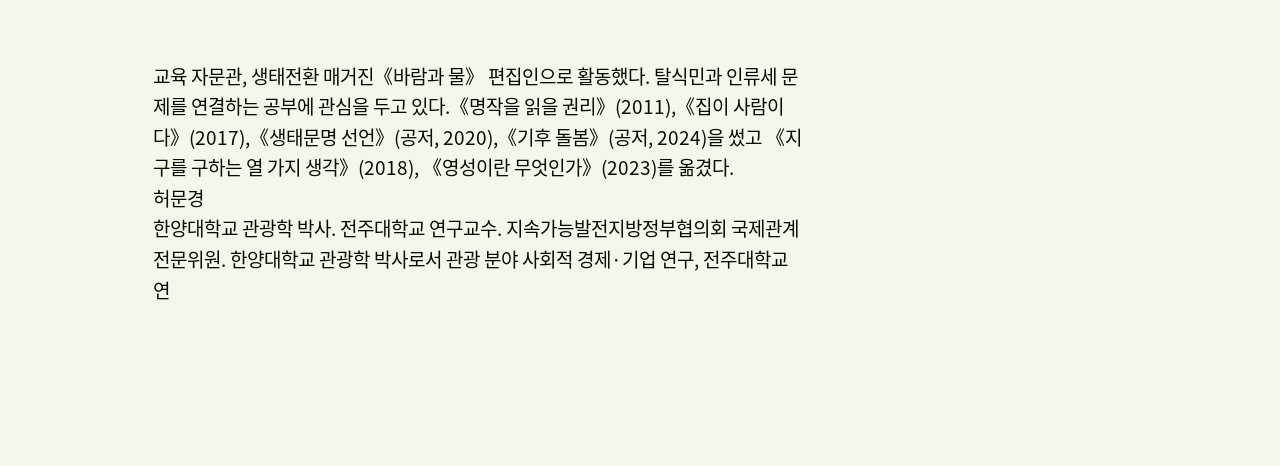교육 자문관, 생태전환 매거진《바람과 물》 편집인으로 활동했다. 탈식민과 인류세 문제를 연결하는 공부에 관심을 두고 있다.《명작을 읽을 권리》(2011),《집이 사람이다》(2017),《생태문명 선언》(공저, 2020),《기후 돌봄》(공저, 2024)을 썼고 《지구를 구하는 열 가지 생각》(2018), 《영성이란 무엇인가》(2023)를 옮겼다.
허문경
한양대학교 관광학 박사. 전주대학교 연구교수. 지속가능발전지방정부협의회 국제관계전문위원. 한양대학교 관광학 박사로서 관광 분야 사회적 경제·기업 연구, 전주대학교 연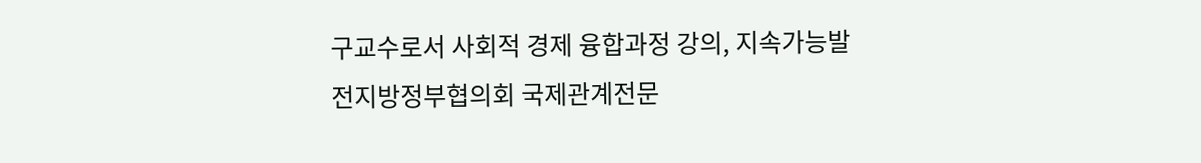구교수로서 사회적 경제 융합과정 강의, 지속가능발전지방정부협의회 국제관계전문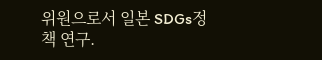위원으로서 일본 SDGs정책 연구.